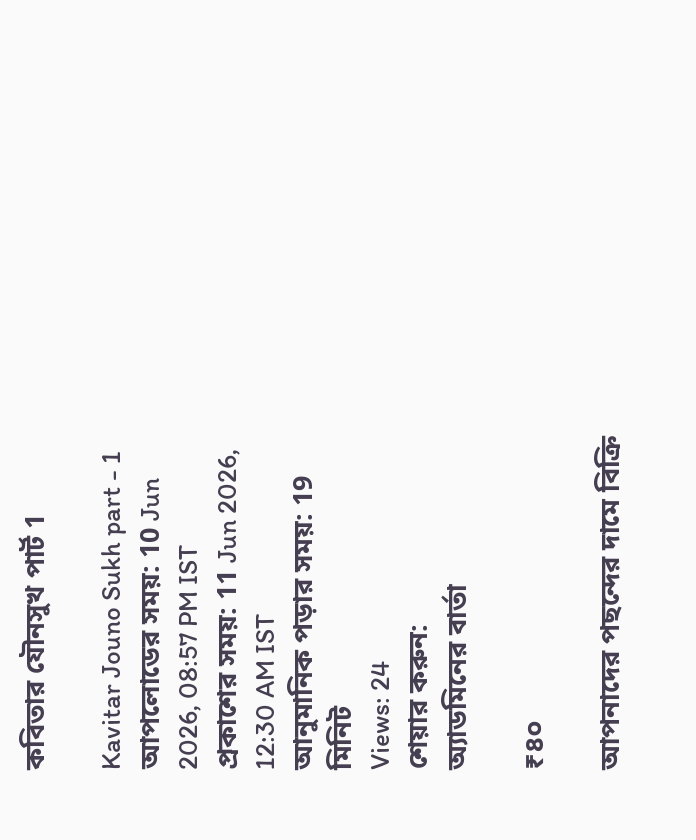কবিতার যৌনসুখ পার্ট 1

Kavitar Jouno Sukh part - 1
আপলোডের সময়: 10 Jun 2026, 08:57 PM IST
প্রকাশের সময়: 11 Jun 2026, 12:30 AM IST
আনুমানিক পড়ার সময়: 19 মিনিট
Views: 24
শেয়ার করুন:
অ্যাডমিনের বার্তা

₹৪০

আপনাদের পছন্দের দামে বিক্রি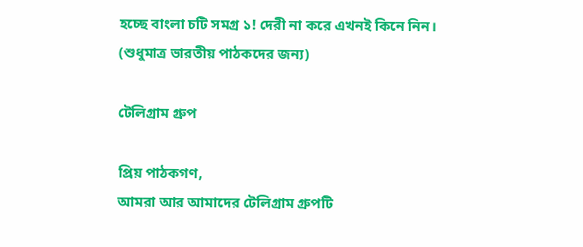হচ্ছে বাংলা চটি সমগ্র ১! দেরী না করে এখনই কিনে নিন।
(শুধুমাত্র ভারতীয় পাঠকদের জন্য)

টেলিগ্রাম গ্রুপ

প্রিয় পাঠকগণ,
আমরা আর আমাদের টেলিগ্রাম গ্রুপটি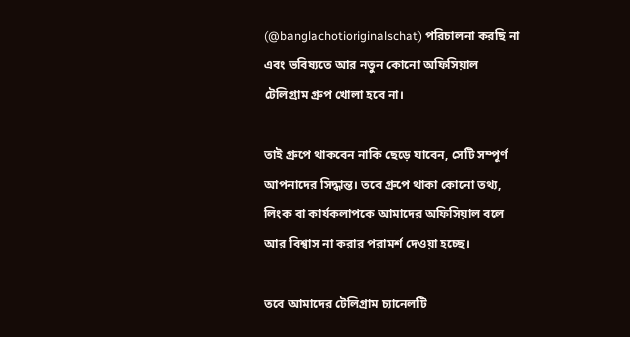(@banglachotioriginalschat) পরিচালনা করছি না এবং ভবিষ্যতে আর নতুন কোনো অফিসিয়াল টেলিগ্রাম গ্রুপ খোলা হবে না।

তাই গ্রুপে থাকবেন নাকি ছেড়ে যাবেন, সেটি সম্পূর্ণ আপনাদের সিদ্ধান্ত। তবে গ্রুপে থাকা কোনো তথ্য, লিংক বা কার্যকলাপকে আমাদের অফিসিয়াল বলে আর বিশ্বাস না করার পরামর্শ দেওয়া হচ্ছে।

তবে আমাদের টেলিগ্রাম চ্যানেলটি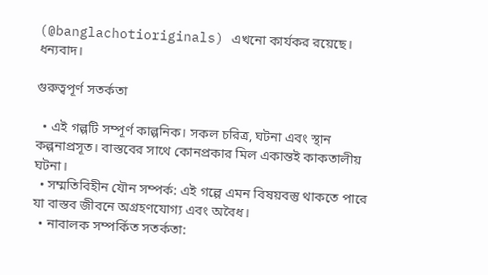(@banglachotioriginals) এখনো কার্যকর রয়েছে।
ধন্যবাদ।

গুরুত্বপূর্ণ সতর্কতা

  • এই গল্পটি সম্পূর্ণ কাল্পনিক। সকল চরিত্র, ঘটনা এবং স্থান কল্পনাপ্রসূত। বাস্তবের সাথে কোনপ্রকার মিল একান্তই কাকতালীয় ঘটনা।
  • সম্মতিবিহীন যৌন সম্পর্ক: এই গল্পে এমন বিষয়বস্তু থাকতে পারে যা বাস্তব জীবনে অগ্রহণযোগ্য এবং অবৈধ।
  • নাবালক সম্পর্কিত সতর্কতা: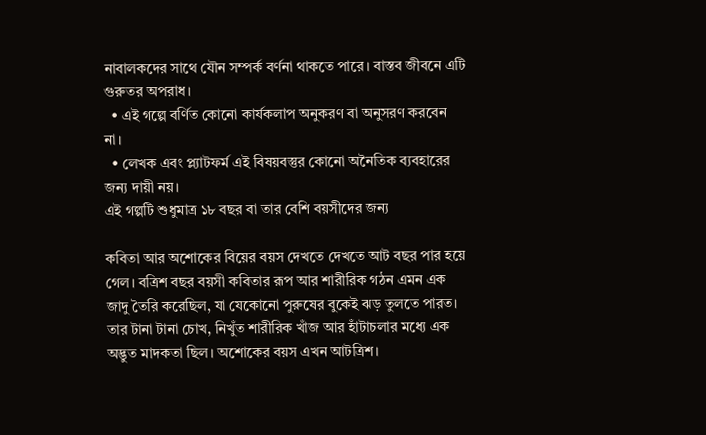নাবালকদের সাথে যৌন সম্পর্ক বর্ণনা থাকতে পারে। বাস্তব জীবনে এটি গুরুতর অপরাধ।
  • এই গল্পে বর্ণিত কোনো কার্যকলাপ অনুকরণ বা অনুসরণ করবেন না।
  • লেখক এবং প্ল্যাটফর্ম এই বিষয়বস্তুর কোনো অনৈতিক ব্যবহারের জন্য দায়ী নয়।
এই গল্পটি শুধুমাত্র ১৮ বছর বা তার বেশি বয়সীদের জন্য

কবিতা আর অশোকের বিয়ের বয়স দেখতে দেখতে আট বছর পার হয়ে গেল। বত্রিশ বছর বয়সী কবিতার রূপ আর শারীরিক গঠন এমন এক জাদু তৈরি করেছিল, যা যেকোনো পুরুষের বুকেই ঝড় তুলতে পারত। তার টানা টানা চোখ, নিখুঁত শারীরিক খাঁজ আর হাঁটাচলার মধ্যে এক অদ্ভুত মাদকতা ছিল। অশোকের বয়স এখন আটত্রিশ।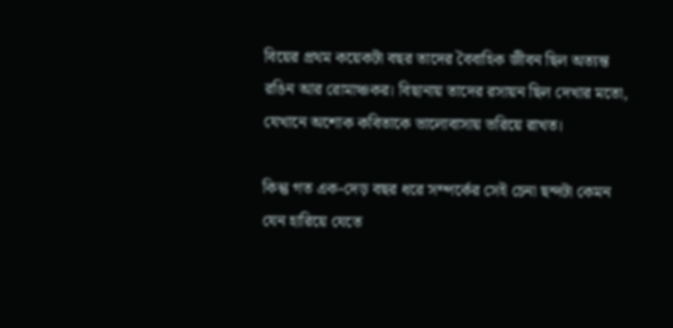বিয়ের প্রথম কয়েকটা বছর তাদের বৈবাহিক জীবন ছিল অত্যন্ত রঙিন আর রোমাঞ্চকর। বিছানায় তাদের রসায়ন ছিল দেখার মতো, যেখানে অশোক কবিতাকে ভালোবাসায় ভরিয়ে রাখত।

কিন্তু গত এক-দেড় বছর ধরে সম্পর্কের সেই চেনা ছন্দটা কেমন যেন হারিয়ে যেতে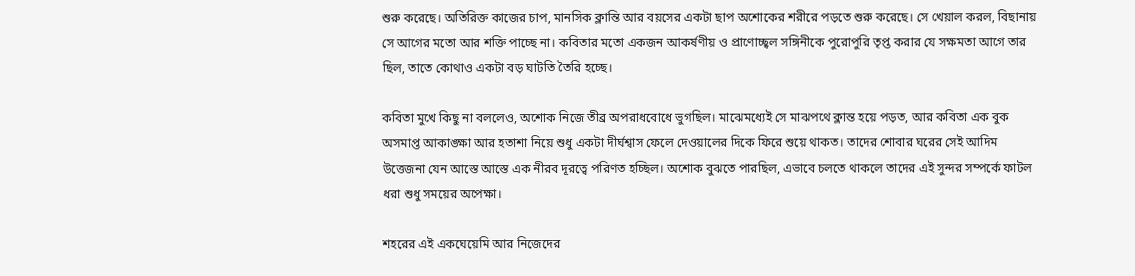শুরু করেছে। অতিরিক্ত কাজের চাপ, মানসিক ক্লান্তি আর বয়সের একটা ছাপ অশোকের শরীরে পড়তে শুরু করেছে। সে খেয়াল করল, বিছানায় সে আগের মতো আর শক্তি পাচ্ছে না। কবিতার মতো একজন আকর্ষণীয় ও প্রাণোচ্ছ্বল সঙ্গিনীকে পুরোপুরি তৃপ্ত করার যে সক্ষমতা আগে তার ছিল, তাতে কোথাও একটা বড় ঘাটতি তৈরি হচ্ছে।

কবিতা মুখে কিছু না বললেও, অশোক নিজে তীব্র অপরাধবোধে ভুগছিল। মাঝেমধ্যেই সে মাঝপথে ক্লান্ত হয়ে পড়ত, আর কবিতা এক বুক অসমাপ্ত আকাঙ্ক্ষা আর হতাশা নিয়ে শুধু একটা দীর্ঘশ্বাস ফেলে দেওয়ালের দিকে ফিরে শুয়ে থাকত। তাদের শোবার ঘরের সেই আদিম উত্তেজনা যেন আস্তে আস্তে এক নীরব দূরত্বে পরিণত হচ্ছিল। অশোক বুঝতে পারছিল, এভাবে চলতে থাকলে তাদের এই সুন্দর সম্পর্কে ফাটল ধরা শুধু সময়ের অপেক্ষা।

শহরের এই একঘেয়েমি আর নিজেদের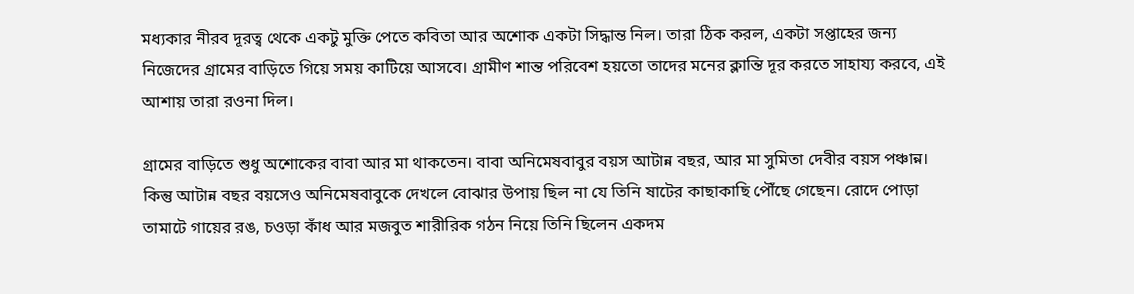মধ্যকার নীরব দূরত্ব থেকে একটু মুক্তি পেতে কবিতা আর অশোক একটা সিদ্ধান্ত নিল। তারা ঠিক করল, একটা সপ্তাহের জন্য নিজেদের গ্রামের বাড়িতে গিয়ে সময় কাটিয়ে আসবে। গ্রামীণ শান্ত পরিবেশ হয়তো তাদের মনের ক্লান্তি দূর করতে সাহায্য করবে, এই আশায় তারা রওনা দিল।

গ্রামের বাড়িতে শুধু অশোকের বাবা আর মা থাকতেন। বাবা অনিমেষবাবুর বয়স আটান্ন বছর, আর মা সুমিতা দেবীর বয়স পঞ্চান্ন। কিন্তু আটান্ন বছর বয়সেও অনিমেষবাবুকে দেখলে বোঝার উপায় ছিল না যে তিনি ষাটের কাছাকাছি পৌঁছে গেছেন। রোদে পোড়া তামাটে গায়ের রঙ, চওড়া কাঁধ আর মজবুত শারীরিক গঠন নিয়ে তিনি ছিলেন একদম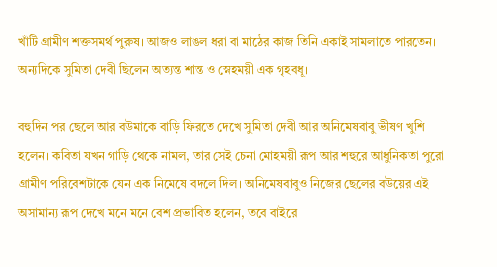খাঁটি গ্রামীণ শক্তসমর্থ পুরুষ। আজও লাঙল ধরা বা মাঠের কাজ তিনি একাই সামলাতে পারতেন। অন্যদিকে সুমিতা দেবী ছিলেন অত্যন্ত শান্ত ও স্নেহময়ী এক গৃহবধূ।

বহুদিন পর ছেলে আর বউমাকে বাড়ি ফিরতে দেখে সুমিতা দেবী আর অনিমেষবাবু ভীষণ খুশি হলেন। কবিতা যখন গাড়ি থেকে নামল, তার সেই চেনা মোহময়ী রূপ আর শহুরে আধুনিকতা পুরো গ্রামীণ পরিবেশটাকে যেন এক নিমেষে বদলে দিল। অনিমেষবাবুও নিজের ছেলের বউয়ের এই অসামান্য রূপ দেখে মনে মনে বেশ প্রভাবিত হলেন, তবে বাইরে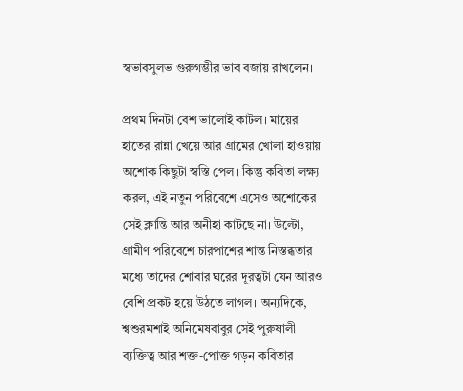স্বভাবসুলভ গুরুগম্ভীর ভাব বজায় রাখলেন।

প্রথম দিনটা বেশ ভালোই কাটল। মায়ের হাতের রান্না খেয়ে আর গ্রামের খোলা হাওয়ায় অশোক কিছুটা স্বস্তি পেল। কিন্তু কবিতা লক্ষ্য করল, এই নতুন পরিবেশে এসেও অশোকের সেই ক্লান্তি আর অনীহা কাটছে না। উল্টো, গ্রামীণ পরিবেশে চারপাশের শান্ত নিস্তব্ধতার মধ্যে তাদের শোবার ঘরের দূরত্বটা যেন আরও বেশি প্রকট হয়ে উঠতে লাগল। অন্যদিকে, শ্বশুরমশাই অনিমেষবাবুর সেই পুরুষালী ব্যক্তিত্ব আর শক্ত-পোক্ত গড়ন কবিতার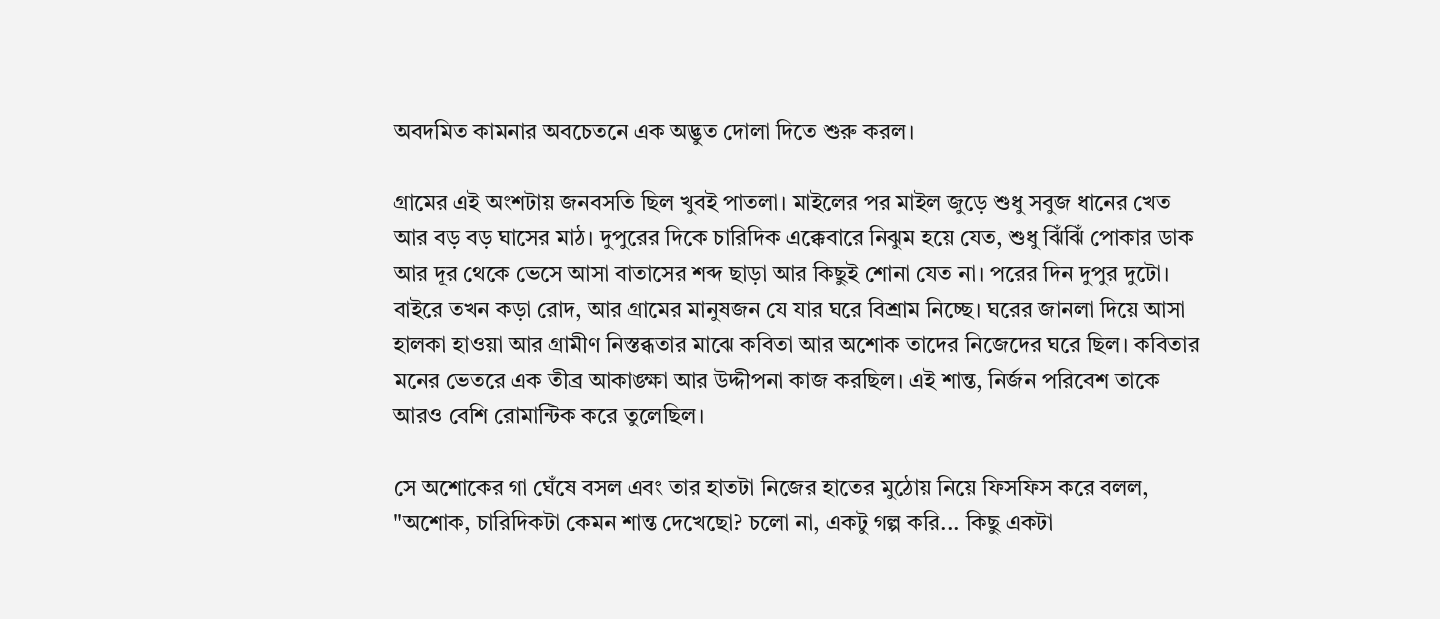অবদমিত কামনার অবচেতনে এক অদ্ভুত দোলা দিতে শুরু করল।

গ্রামের এই অংশটায় জনবসতি ছিল খুবই পাতলা। মাইলের পর মাইল জুড়ে শুধু সবুজ ধানের খেত আর বড় বড় ঘাসের মাঠ। দুপুরের দিকে চারিদিক এক্কেবারে নিঝুম হয়ে যেত, শুধু ঝিঁঝিঁ পোকার ডাক আর দূর থেকে ভেসে আসা বাতাসের শব্দ ছাড়া আর কিছুই শোনা যেত না। পরের দিন দুপুর দুটো। বাইরে তখন কড়া রোদ, আর গ্রামের মানুষজন যে যার ঘরে বিশ্রাম নিচ্ছে। ঘরের জানলা দিয়ে আসা হালকা হাওয়া আর গ্রামীণ নিস্তব্ধতার মাঝে কবিতা আর অশোক তাদের নিজেদের ঘরে ছিল। কবিতার মনের ভেতরে এক তীব্র আকাঙ্ক্ষা আর উদ্দীপনা কাজ করছিল। এই শান্ত, নির্জন পরিবেশ তাকে আরও বেশি রোমান্টিক করে তুলেছিল।

সে অশোকের গা ঘেঁষে বসল এবং তার হাতটা নিজের হাতের মুঠোয় নিয়ে ফিসফিস করে বলল, "অশোক, চারিদিকটা কেমন শান্ত দেখেছো? চলো না, একটু গল্প করি... কিছু একটা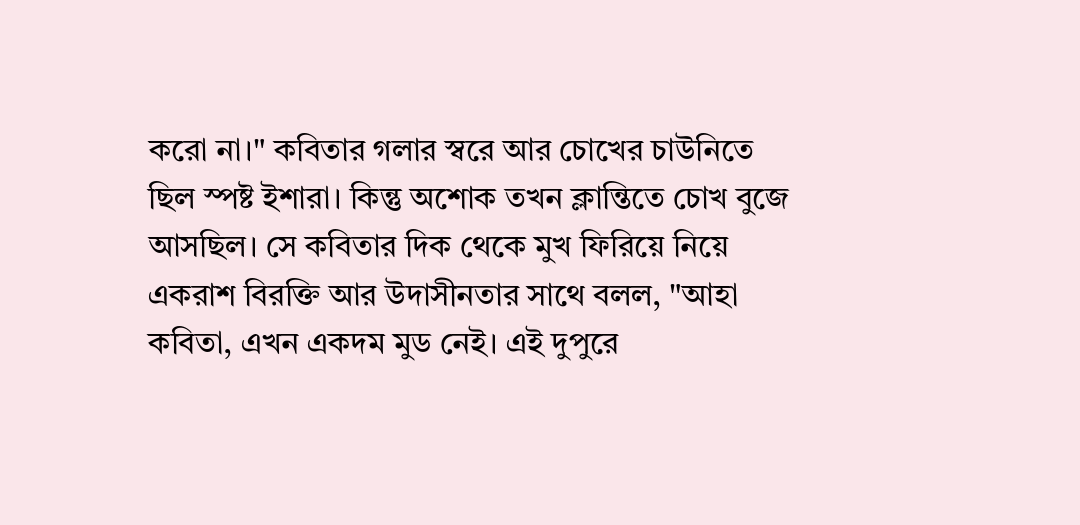করো না।" কবিতার গলার স্বরে আর চোখের চাউনিতে ছিল স্পষ্ট ইশারা। কিন্তু অশোক তখন ক্লান্তিতে চোখ বুজে আসছিল। সে কবিতার দিক থেকে মুখ ফিরিয়ে নিয়ে একরাশ বিরক্তি আর উদাসীনতার সাথে বলল, "আহা কবিতা, এখন একদম মুড নেই। এই দুপুরে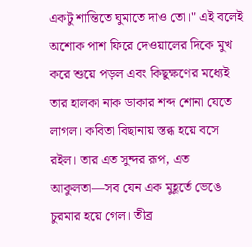একটু শান্তিতে ঘুমাতে দাও তো।" এই বলেই অশোক পাশ ফিরে দেওয়ালের দিকে মুখ করে শুয়ে পড়ল এবং কিছুক্ষণের মধ্যেই তার হালকা নাক ডাকার শব্দ শোনা যেতে লাগল। কবিতা বিছানায় স্তব্ধ হয়ে বসে রইল। তার এত সুন্দর রূপ, এত আকুলতা—সব যেন এক মুহূর্তে ভেঙে চুরমার হয়ে গেল। তীব্র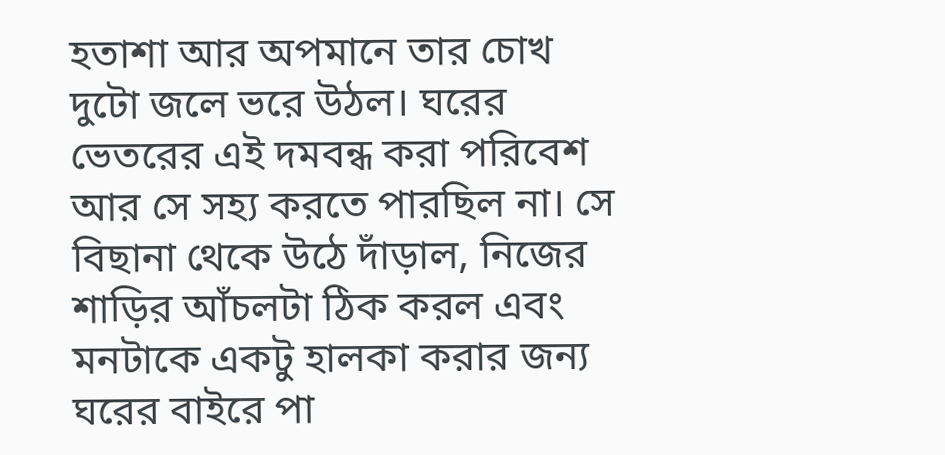হতাশা আর অপমানে তার চোখ দুটো জলে ভরে উঠল। ঘরের ভেতরের এই দমবন্ধ করা পরিবেশ আর সে সহ্য করতে পারছিল না। সে বিছানা থেকে উঠে দাঁড়াল, নিজের শাড়ির আঁচলটা ঠিক করল এবং মনটাকে একটু হালকা করার জন্য ঘরের বাইরে পা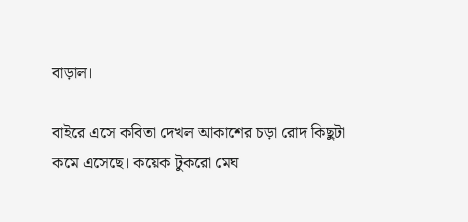বাড়াল।

বাইরে এসে কবিতা দেখল আকাশের চড়া রোদ কিছুটা কমে এসেছে। কয়েক টুকরো মেঘ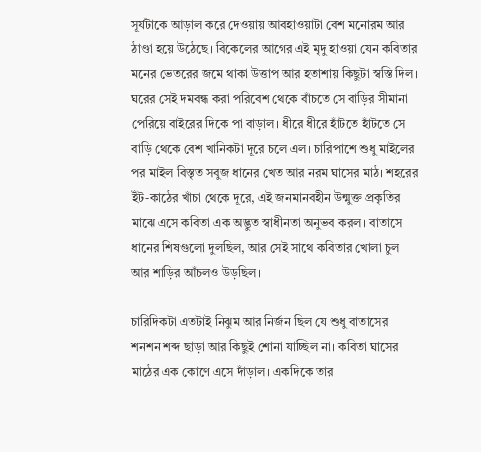সূর্যটাকে আড়াল করে দেওয়ায় আবহাওয়াটা বেশ মনোরম আর ঠাণ্ডা হয়ে উঠেছে। বিকেলের আগের এই মৃদু হাওয়া যেন কবিতার মনের ভেতরের জমে থাকা উত্তাপ আর হতাশায় কিছুটা স্বস্তি দিল। ঘরের সেই দমবন্ধ করা পরিবেশ থেকে বাঁচতে সে বাড়ির সীমানা পেরিয়ে বাইরের দিকে পা বাড়াল। ধীরে ধীরে হাঁটতে হাঁটতে সে বাড়ি থেকে বেশ খানিকটা দূরে চলে এল। চারিপাশে শুধু মাইলের পর মাইল বিস্তৃত সবুজ ধানের খেত আর নরম ঘাসের মাঠ। শহরের ইঁট-কাঠের খাঁচা থেকে দূরে, এই জনমানবহীন উন্মুক্ত প্রকৃতির মাঝে এসে কবিতা এক অদ্ভুত স্বাধীনতা অনুভব করল। বাতাসে ধানের শিষগুলো দুলছিল, আর সেই সাথে কবিতার খোলা চুল আর শাড়ির আঁচলও উড়ছিল।

চারিদিকটা এতটাই নিঝুম আর নির্জন ছিল যে শুধু বাতাসের শনশন শব্দ ছাড়া আর কিছুই শোনা যাচ্ছিল না। কবিতা ঘাসের মাঠের এক কোণে এসে দাঁড়াল। একদিকে তার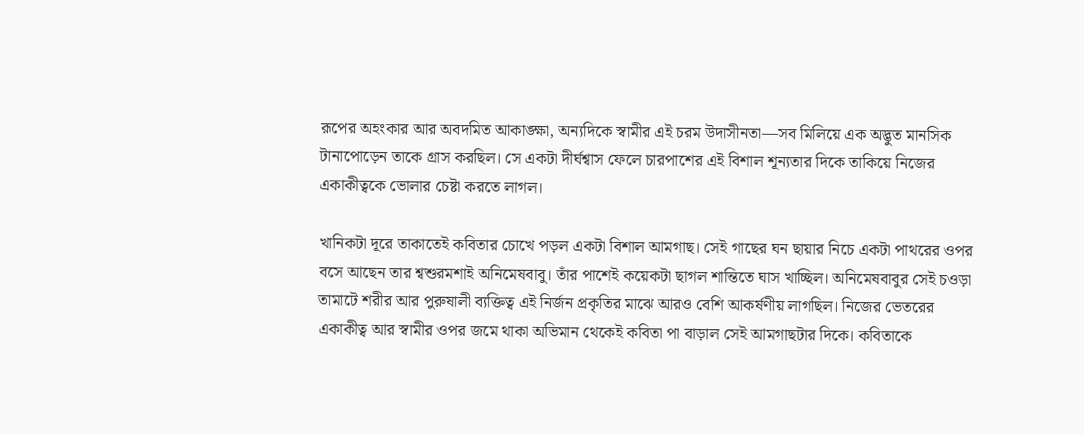রূপের অহংকার আর অবদমিত আকাঙ্ক্ষা, অন্যদিকে স্বামীর এই চরম উদাসীনতা—সব মিলিয়ে এক অদ্ভুত মানসিক টানাপোড়েন তাকে গ্রাস করছিল। সে একটা দীর্ঘশ্বাস ফেলে চারপাশের এই বিশাল শূন্যতার দিকে তাকিয়ে নিজের একাকীত্বকে ভোলার চেষ্টা করতে লাগল।

খানিকটা দূরে তাকাতেই কবিতার চোখে পড়ল একটা বিশাল আমগাছ। সেই গাছের ঘন ছায়ার নিচে একটা পাথরের ওপর বসে আছেন তার শ্বশুরমশাই অনিমেষবাবু। তাঁর পাশেই কয়েকটা ছাগল শান্তিতে ঘাস খাচ্ছিল। অনিমেষবাবুর সেই চওড়া তামাটে শরীর আর পুরুষালী ব্যক্তিত্ব এই নির্জন প্রকৃতির মাঝে আরও বেশি আকর্ষণীয় লাগছিল। নিজের ভেতরের একাকীত্ব আর স্বামীর ওপর জমে থাকা অভিমান থেকেই কবিতা পা বাড়াল সেই আমগাছটার দিকে। কবিতাকে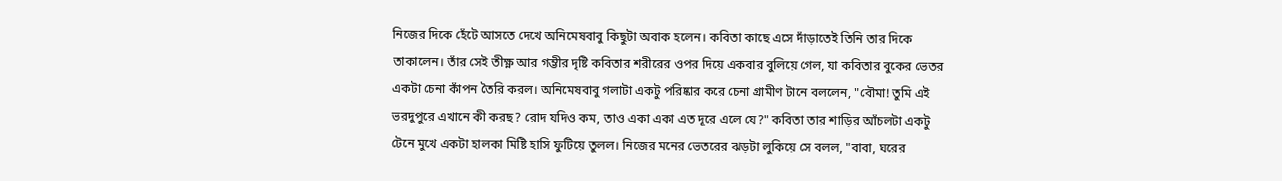নিজের দিকে হেঁটে আসতে দেখে অনিমেষবাবু কিছুটা অবাক হলেন। কবিতা কাছে এসে দাঁড়াতেই তিনি তার দিকে তাকালেন। তাঁর সেই তীক্ষ্ণ আর গম্ভীর দৃষ্টি কবিতার শরীরের ওপর দিয়ে একবার বুলিয়ে গেল, যা কবিতার বুকের ভেতর একটা চেনা কাঁপন তৈরি করল। অনিমেষবাবু গলাটা একটু পরিষ্কার করে চেনা গ্রামীণ টানে বললেন, "বৌমা! তুমি এই ভরদুপুরে এখানে কী করছ? রোদ যদিও কম, তাও একা একা এত দূরে এলে যে?" কবিতা তার শাড়ির আঁচলটা একটু টেনে মুখে একটা হালকা মিষ্টি হাসি ফুটিয়ে তুলল। নিজের মনের ভেতরের ঝড়টা লুকিয়ে সে বলল, "বাবা, ঘরের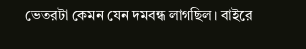ভেতরটা কেমন যেন দমবন্ধ লাগছিল। বাইরে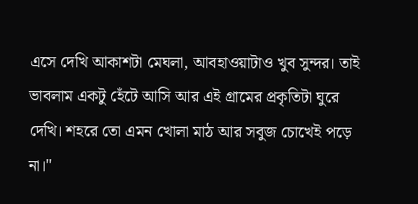এসে দেখি আকাশটা মেঘলা, আবহাওয়াটাও খুব সুন্দর। তাই ভাবলাম একটু হেঁটে আসি আর এই গ্রামের প্রকৃতিটা ঘুরে দেখি। শহরে তো এমন খোলা মাঠ আর সবুজ চোখেই পড়ে না।"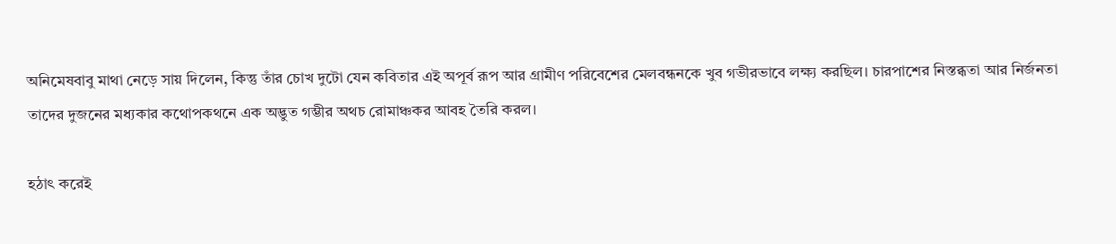অনিমেষবাবু মাথা নেড়ে সায় দিলেন, কিন্তু তাঁর চোখ দুটো যেন কবিতার এই অপূর্ব রূপ আর গ্রামীণ পরিবেশের মেলবন্ধনকে খুব গভীরভাবে লক্ষ্য করছিল। চারপাশের নিস্তব্ধতা আর নির্জনতা তাদের দুজনের মধ্যকার কথোপকথনে এক অদ্ভুত গম্ভীর অথচ রোমাঞ্চকর আবহ তৈরি করল।

হঠাৎ করেই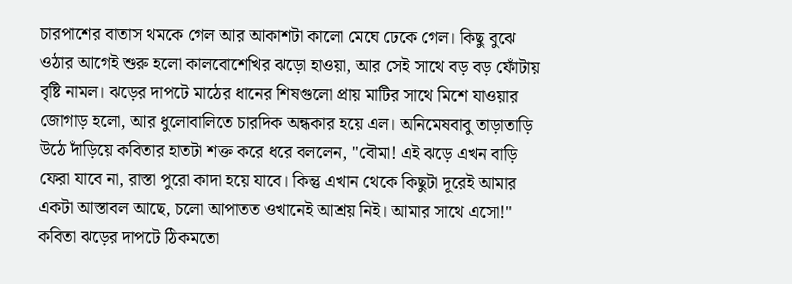চারপাশের বাতাস থমকে গেল আর আকাশটা কালো মেঘে ঢেকে গেল। কিছু বুঝে ওঠার আগেই শুরু হলো কালবোশেখির ঝড়ো হাওয়া, আর সেই সাথে বড় বড় ফোঁটায় বৃষ্টি নামল। ঝড়ের দাপটে মাঠের ধানের শিষগুলো প্রায় মাটির সাথে মিশে যাওয়ার জোগাড় হলো, আর ধুলোবালিতে চারদিক অন্ধকার হয়ে এল। অনিমেষবাবু তাড়াতাড়ি উঠে দাঁড়িয়ে কবিতার হাতটা শক্ত করে ধরে বললেন, "বৌমা! এই ঝড়ে এখন বাড়ি ফেরা যাবে না, রাস্তা পুরো কাদা হয়ে যাবে। কিন্তু এখান থেকে কিছুটা দূরেই আমার একটা আস্তাবল আছে, চলো আপাতত ওখানেই আশ্রয় নিই। আমার সাথে এসো!" কবিতা ঝড়ের দাপটে ঠিকমতো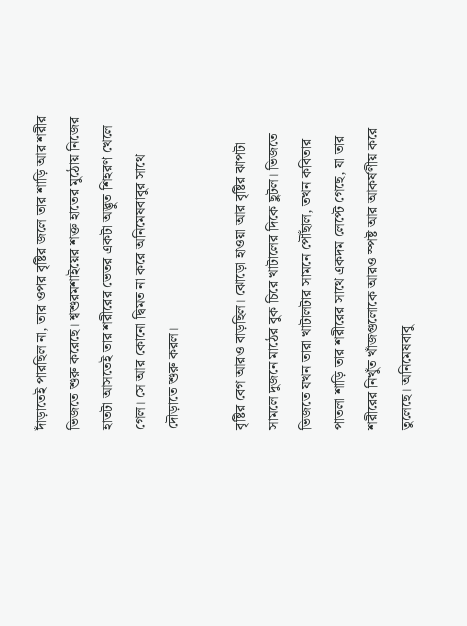দাঁড়াতেই পারছিল না, তার ওপর বৃষ্টির জলে তার শাড়ি আর শরীর ভিজতে শুরু করেছে। শ্বশুরমশাইয়ের শক্ত হাতের মুঠোয় নিজের হাতটা আসতেই তার শরীরের ভেতর একটা অদ্ভুত শিহরণ খেলে গেল। সে আর কোনো দ্বিমত না করে অনিমেষবাবুর সাথে দৌড়াতে শুরু করল।

বৃষ্টির বেগ আরও বাড়ছিল। ঝোড়ো হাওয়া আর বৃষ্টির ঝাপটা সামলে দুজনে মাঠের বুক চিরে খাটালের দিকে ছুটল। ভিজতে ভিজতে যখন তারা খাটালটার সামনে পৌঁছাল, তখন কবিতার পাতলা শাড়ি তার শরীরের সাথে একদম লেপ্টে গেছে, যা তার শরীরের নিখুঁত খাঁজগুলোকে আরও স্পষ্ট আর আকর্ষণীয় করে তুলেছে। অনিমেষবাবু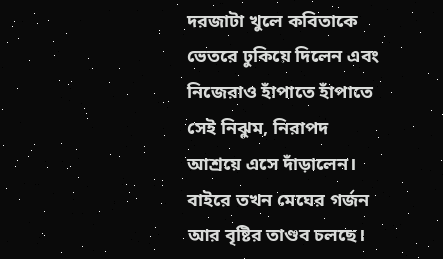দরজাটা খুলে কবিতাকে ভেতরে ঢুকিয়ে দিলেন এবং নিজেরাও হাঁপাতে হাঁপাতে সেই নিঝুম, নিরাপদ আশ্রয়ে এসে দাঁড়ালেন। বাইরে তখন মেঘের গর্জন আর বৃষ্টির তাণ্ডব চলছে।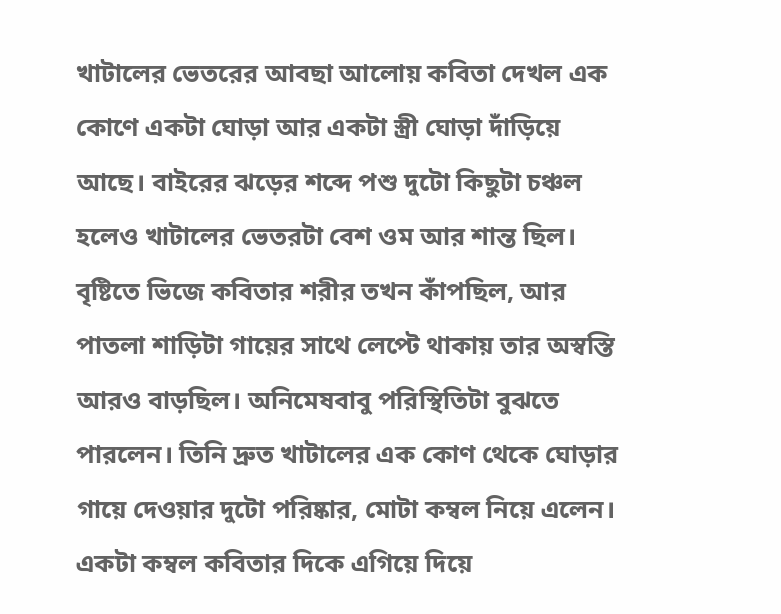খাটালের ভেতরের আবছা আলোয় কবিতা দেখল এক কোণে একটা ঘোড়া আর একটা স্ত্রী ঘোড়া দাঁড়িয়ে আছে। বাইরের ঝড়ের শব্দে পশু দুটো কিছুটা চঞ্চল হলেও খাটালের ভেতরটা বেশ ওম আর শান্ত ছিল। বৃষ্টিতে ভিজে কবিতার শরীর তখন কাঁপছিল, আর পাতলা শাড়িটা গায়ের সাথে লেপ্টে থাকায় তার অস্বস্তি আরও বাড়ছিল। অনিমেষবাবু পরিস্থিতিটা বুঝতে পারলেন। তিনি দ্রুত খাটালের এক কোণ থেকে ঘোড়ার গায়ে দেওয়ার দুটো পরিষ্কার, মোটা কম্বল নিয়ে এলেন। একটা কম্বল কবিতার দিকে এগিয়ে দিয়ে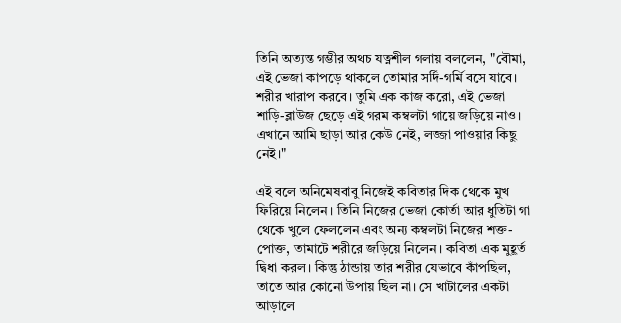তিনি অত্যন্ত গম্ভীর অথচ যত্নশীল গলায় বললেন, "বৌমা, এই ভেজা কাপড়ে থাকলে তোমার সর্দি-গর্মি বসে যাবে। শরীর খারাপ করবে। তুমি এক কাজ করো, এই ভেজা শাড়ি-ব্লাউজ ছেড়ে এই গরম কম্বলটা গায়ে জড়িয়ে নাও। এখানে আমি ছাড়া আর কেউ নেই, লজ্জা পাওয়ার কিছু নেই।"

এই বলে অনিমেষবাবু নিজেই কবিতার দিক থেকে মুখ ফিরিয়ে নিলেন। তিনি নিজের ভেজা কোর্তা আর ধুতিটা গা থেকে খুলে ফেললেন এবং অন্য কম্বলটা নিজের শক্ত-পোক্ত, তামাটে শরীরে জড়িয়ে নিলেন। কবিতা এক মুহূর্ত দ্বিধা করল। কিন্তু ঠান্ডায় তার শরীর যেভাবে কাঁপছিল, তাতে আর কোনো উপায় ছিল না। সে খাটালের একটা আড়ালে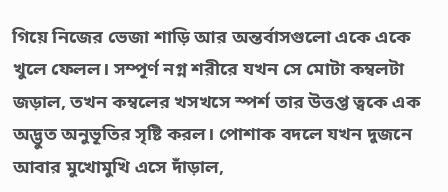গিয়ে নিজের ভেজা শাড়ি আর অন্তর্বাসগুলো একে একে খুলে ফেলল। সম্পূর্ণ নগ্ন শরীরে যখন সে মোটা কম্বলটা জড়াল, তখন কম্বলের খসখসে স্পর্শ তার উত্তপ্ত ত্বকে এক অদ্ভুত অনুভূতির সৃষ্টি করল। পোশাক বদলে যখন দুজনে আবার মুখোমুখি এসে দাঁড়াল,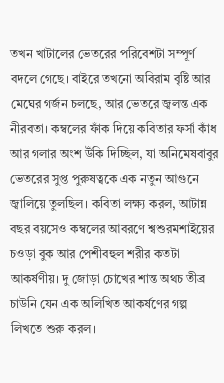তখন খাটালের ভেতরের পরিবেশটা সম্পূর্ণ বদলে গেছে। বাইরে তখনো অবিরাম বৃষ্টি আর মেঘের গর্জন চলছে, আর ভেতরে জ্বলন্ত এক নীরবতা। কম্বলের ফাঁক দিয়ে কবিতার ফর্সা কাঁধ আর গলার অংশ উঁকি দিচ্ছিল, যা অনিমেষবাবুর ভেতরের সুপ্ত পুরুষত্বকে এক নতুন আগুনে জ্বালিয়ে তুলছিল। কবিতা লক্ষ্য করল, আটান্ন বছর বয়সেও কম্বলের আবরণে শ্বশুরমশাইয়ের চওড়া বুক আর পেশীবহুল শরীর কতটা আকর্ষণীয়। দু জোড়া চোখের শান্ত অথচ তীব্র চাউনি যেন এক অলিখিত আকর্ষণের গল্প লিখতে শুরু করল।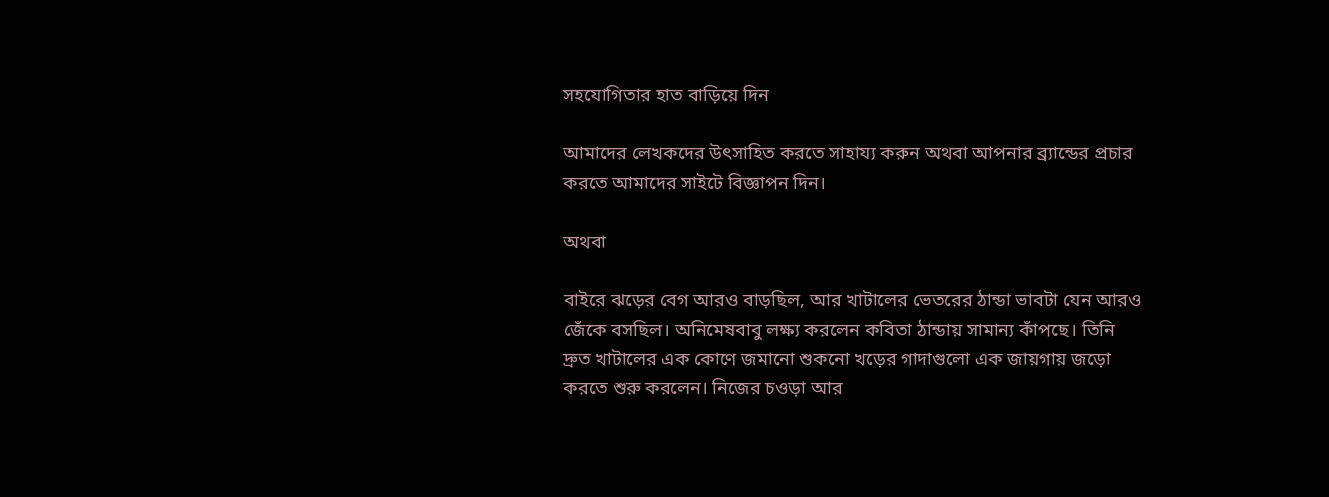সহযোগিতার হাত বাড়িয়ে দিন

আমাদের লেখকদের উৎসাহিত করতে সাহায্য করুন অথবা আপনার ব্র্যান্ডের প্রচার করতে আমাদের সাইটে বিজ্ঞাপন দিন।

অথবা

বাইরে ঝড়ের বেগ আরও বাড়ছিল, আর খাটালের ভেতরের ঠান্ডা ভাবটা যেন আরও জেঁকে বসছিল। অনিমেষবাবু লক্ষ্য করলেন কবিতা ঠান্ডায় সামান্য কাঁপছে। তিনি দ্রুত খাটালের এক কোণে জমানো শুকনো খড়ের গাদাগুলো এক জায়গায় জড়ো করতে শুরু করলেন। নিজের চওড়া আর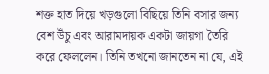শক্ত হাত দিয়ে খড়গুলো বিছিয়ে তিনি বসার জন্য বেশ উঁচু এবং আরামদায়ক একটা জায়গা তৈরি করে ফেললেন। তিনি তখনো জানতেন না যে, এই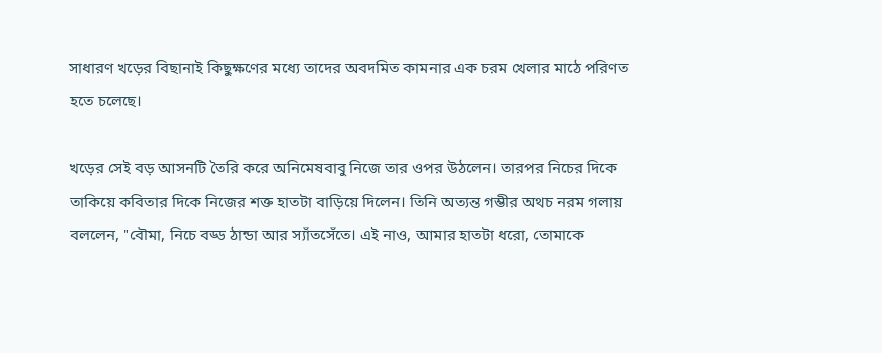সাধারণ খড়ের বিছানাই কিছুক্ষণের মধ্যে তাদের অবদমিত কামনার এক চরম খেলার মাঠে পরিণত হতে চলেছে।

খড়ের সেই বড় আসনটি তৈরি করে অনিমেষবাবু নিজে তার ওপর উঠলেন। তারপর নিচের দিকে তাকিয়ে কবিতার দিকে নিজের শক্ত হাতটা বাড়িয়ে দিলেন। তিনি অত্যন্ত গম্ভীর অথচ নরম গলায় বললেন, "বৌমা, নিচে বড্ড ঠান্ডা আর স্যাঁতসেঁতে। এই নাও, আমার হাতটা ধরো, তোমাকে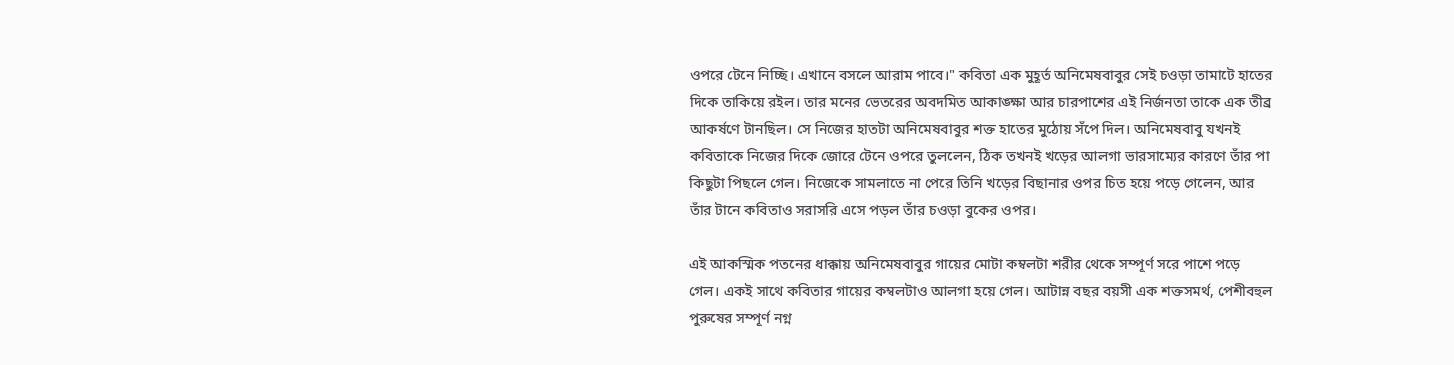ওপরে টেনে নিচ্ছি। এখানে বসলে আরাম পাবে।" কবিতা এক মুহূর্ত অনিমেষবাবুর সেই চওড়া তামাটে হাতের দিকে তাকিয়ে রইল। তার মনের ভেতরের অবদমিত আকাঙ্ক্ষা আর চারপাশের এই নির্জনতা তাকে এক তীব্র আকর্ষণে টানছিল। সে নিজের হাতটা অনিমেষবাবুর শক্ত হাতের মুঠোয় সঁপে দিল। অনিমেষবাবু যখনই কবিতাকে নিজের দিকে জোরে টেনে ওপরে তুললেন, ঠিক তখনই খড়ের আলগা ভারসাম্যের কারণে তাঁর পা কিছুটা পিছলে গেল। নিজেকে সামলাতে না পেরে তিনি খড়ের বিছানার ওপর চিত হয়ে পড়ে গেলেন, আর তাঁর টানে কবিতাও সরাসরি এসে পড়ল তাঁর চওড়া বুকের ওপর।

এই আকস্মিক পতনের ধাক্কায় অনিমেষবাবুর গায়ের মোটা কম্বলটা শরীর থেকে সম্পূর্ণ সরে পাশে পড়ে গেল। একই সাথে কবিতার গায়ের কম্বলটাও আলগা হয়ে গেল। আটান্ন বছর বয়সী এক শক্তসমর্থ, পেশীবহুল পুরুষের সম্পূর্ণ নগ্ন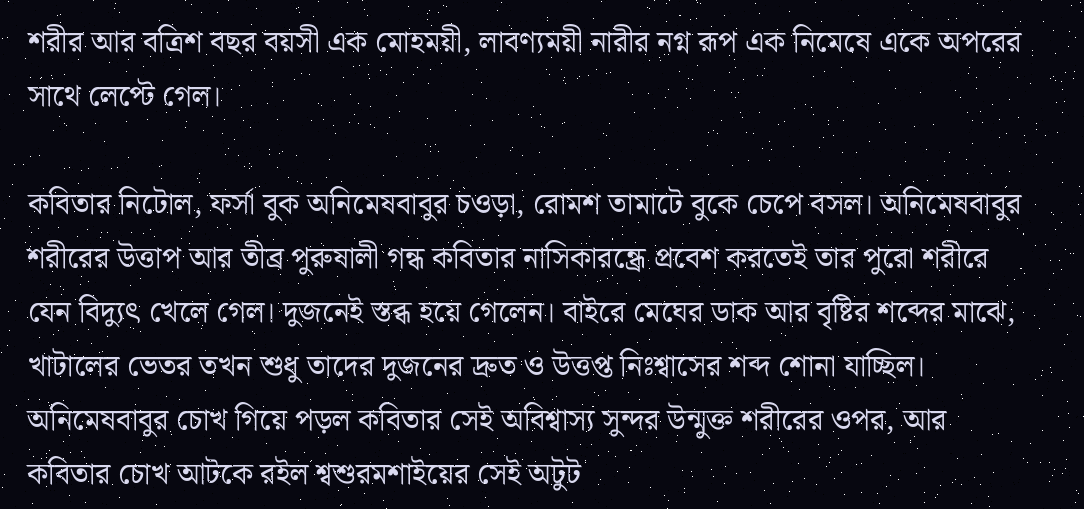শরীর আর বত্রিশ বছর বয়সী এক মোহময়ী, লাবণ্যময়ী নারীর নগ্ন রূপ এক নিমেষে একে অপরের সাথে লেপ্টে গেল।

কবিতার নিটোল, ফর্সা বুক অনিমেষবাবুর চওড়া, রোমশ তামাটে বুকে চেপে বসল। অনিমেষবাবুর শরীরের উত্তাপ আর তীব্র পুরুষালী গন্ধ কবিতার নাসিকারন্ধ্রে প্রবেশ করতেই তার পুরো শরীরে যেন বিদ্যুৎ খেলে গেল। দুজনেই স্তব্ধ হয়ে গেলেন। বাইরে মেঘের ডাক আর বৃষ্টির শব্দের মাঝে, খাটালের ভেতর তখন শুধু তাদের দুজনের দ্রুত ও উত্তপ্ত নিঃশ্বাসের শব্দ শোনা যাচ্ছিল। অনিমেষবাবুর চোখ গিয়ে পড়ল কবিতার সেই অবিশ্বাস্য সুন্দর উন্মুক্ত শরীরের ওপর, আর কবিতার চোখ আটকে রইল শ্বশুরমশাইয়ের সেই অটুট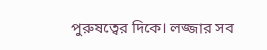পুরুষত্বের দিকে। লজ্জার সব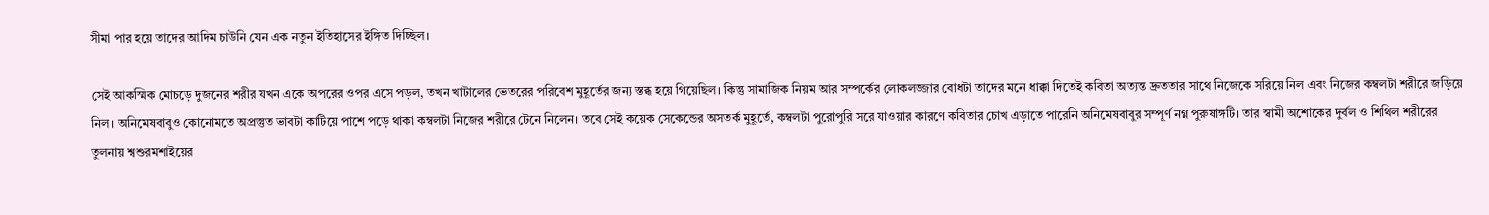সীমা পার হয়ে তাদের আদিম চাউনি যেন এক নতুন ইতিহাসের ইঙ্গিত দিচ্ছিল।

সেই আকস্মিক মোচড়ে দুজনের শরীর যখন একে অপরের ওপর এসে পড়ল, তখন খাটালের ভেতরের পরিবেশ মুহূর্তের জন্য স্তব্ধ হয়ে গিয়েছিল। কিন্তু সামাজিক নিয়ম আর সম্পর্কের লোকলজ্জার বোধটা তাদের মনে ধাক্কা দিতেই কবিতা অত্যন্ত দ্রুততার সাথে নিজেকে সরিয়ে নিল এবং নিজের কম্বলটা শরীরে জড়িয়ে নিল। অনিমেষবাবুও কোনোমতে অপ্রস্তুত ভাবটা কাটিয়ে পাশে পড়ে থাকা কম্বলটা নিজের শরীরে টেনে নিলেন। তবে সেই কয়েক সেকেন্ডের অসতর্ক মুহূর্তে, কম্বলটা পুরোপুরি সরে যাওয়ার কারণে কবিতার চোখ এড়াতে পারেনি অনিমেষবাবুর সম্পূর্ণ নগ্ন পুরুষাঙ্গটি। তার স্বামী অশোকের দুর্বল ও শিথিল শরীরের তুলনায় শ্বশুরমশাইয়ের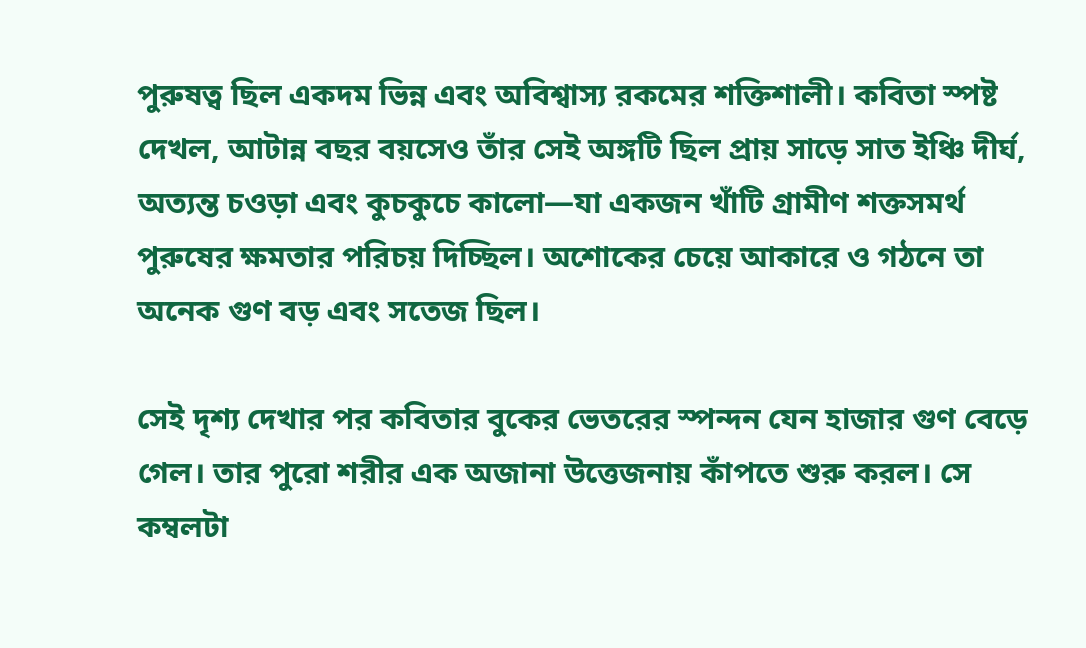পুরুষত্ব ছিল একদম ভিন্ন এবং অবিশ্বাস্য রকমের শক্তিশালী। কবিতা স্পষ্ট দেখল, আটান্ন বছর বয়সেও তাঁর সেই অঙ্গটি ছিল প্রায় সাড়ে সাত ইঞ্চি দীর্ঘ, অত্যন্ত চওড়া এবং কুচকুচে কালো—যা একজন খাঁটি গ্রামীণ শক্তসমর্থ পুরুষের ক্ষমতার পরিচয় দিচ্ছিল। অশোকের চেয়ে আকারে ও গঠনে তা অনেক গুণ বড় এবং সতেজ ছিল।

সেই দৃশ্য দেখার পর কবিতার বুকের ভেতরের স্পন্দন যেন হাজার গুণ বেড়ে গেল। তার পুরো শরীর এক অজানা উত্তেজনায় কাঁপতে শুরু করল। সে কম্বলটা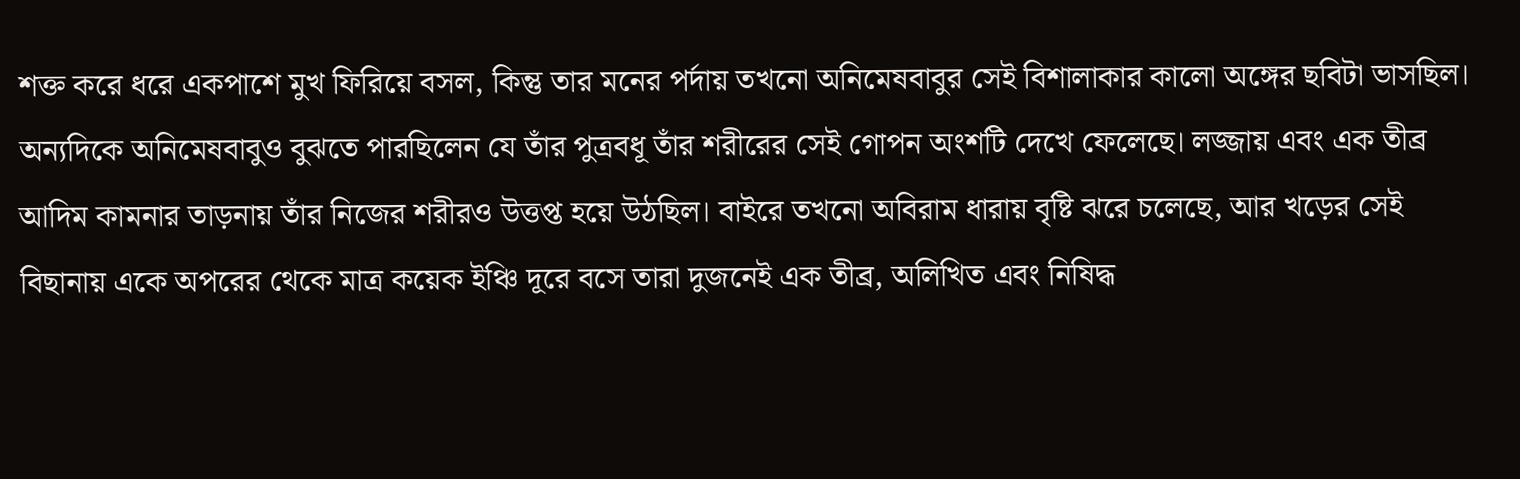শক্ত করে ধরে একপাশে মুখ ফিরিয়ে বসল, কিন্তু তার মনের পর্দায় তখনো অনিমেষবাবুর সেই বিশালাকার কালো অঙ্গের ছবিটা ভাসছিল। অন্যদিকে অনিমেষবাবুও বুঝতে পারছিলেন যে তাঁর পুত্রবধূ তাঁর শরীরের সেই গোপন অংশটি দেখে ফেলেছে। লজ্জায় এবং এক তীব্র আদিম কামনার তাড়নায় তাঁর নিজের শরীরও উত্তপ্ত হয়ে উঠছিল। বাইরে তখনো অবিরাম ধারায় বৃষ্টি ঝরে চলেছে, আর খড়ের সেই বিছানায় একে অপরের থেকে মাত্র কয়েক ইঞ্চি দূরে বসে তারা দুজনেই এক তীব্র, অলিখিত এবং নিষিদ্ধ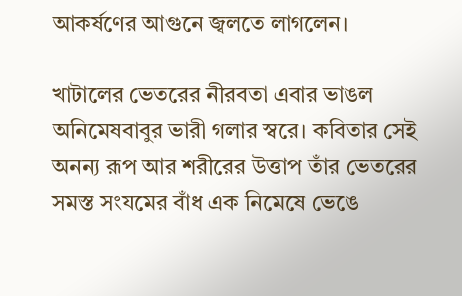আকর্ষণের আগুনে জ্বলতে লাগলেন।

খাটালের ভেতরের নীরবতা এবার ভাঙল অনিমেষবাবুর ভারী গলার স্বরে। কবিতার সেই অনন্য রূপ আর শরীরের উত্তাপ তাঁর ভেতরের সমস্ত সংযমের বাঁধ এক নিমেষে ভেঙে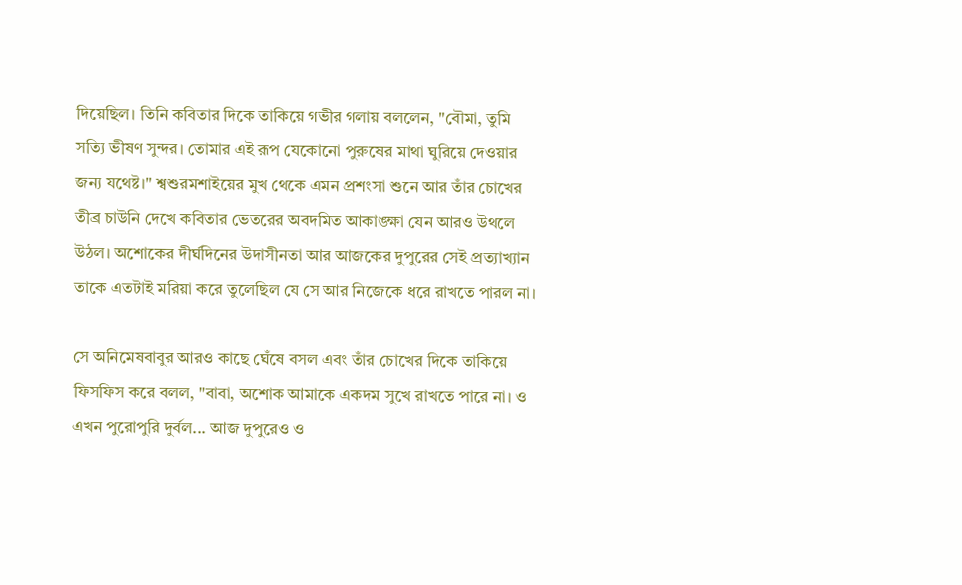দিয়েছিল। তিনি কবিতার দিকে তাকিয়ে গভীর গলায় বললেন, "বৌমা, তুমি সত্যি ভীষণ সুন্দর। তোমার এই রূপ যেকোনো পুরুষের মাথা ঘুরিয়ে দেওয়ার জন্য যথেষ্ট।" শ্বশুরমশাইয়ের মুখ থেকে এমন প্রশংসা শুনে আর তাঁর চোখের তীব্র চাউনি দেখে কবিতার ভেতরের অবদমিত আকাঙ্ক্ষা যেন আরও উথলে উঠল। অশোকের দীর্ঘদিনের উদাসীনতা আর আজকের দুপুরের সেই প্রত্যাখ্যান তাকে এতটাই মরিয়া করে তুলেছিল যে সে আর নিজেকে ধরে রাখতে পারল না।

সে অনিমেষবাবুর আরও কাছে ঘেঁষে বসল এবং তাঁর চোখের দিকে তাকিয়ে ফিসফিস করে বলল, "বাবা, অশোক আমাকে একদম সুখে রাখতে পারে না। ও এখন পুরোপুরি দুর্বল... আজ দুপুরেও ও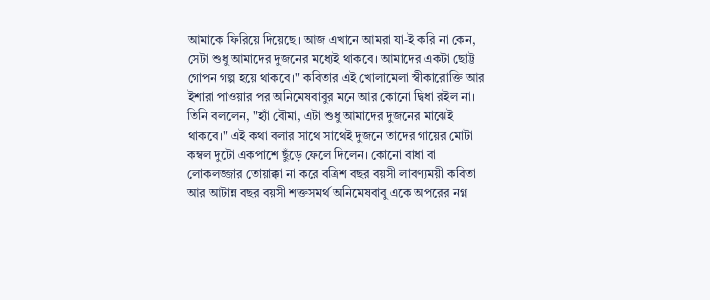আমাকে ফিরিয়ে দিয়েছে। আজ এখানে আমরা যা-ই করি না কেন, সেটা শুধু আমাদের দুজনের মধ্যেই থাকবে। আমাদের একটা ছোট্ট গোপন গল্প হয়ে থাকবে।" কবিতার এই খোলামেলা স্বীকারোক্তি আর ইশারা পাওয়ার পর অনিমেষবাবুর মনে আর কোনো দ্বিধা রইল না। তিনি বললেন, "হ্যাঁ বৌমা, এটা শুধু আমাদের দুজনের মাঝেই থাকবে।" এই কথা বলার সাথে সাথেই দুজনে তাদের গায়ের মোটা কম্বল দুটো একপাশে ছুঁড়ে ফেলে দিলেন। কোনো বাধা বা লোকলজ্জার তোয়াক্কা না করে বত্রিশ বছর বয়সী লাবণ্যময়ী কবিতা আর আটান্ন বছর বয়সী শক্তসমর্থ অনিমেষবাবু একে অপরের নগ্ন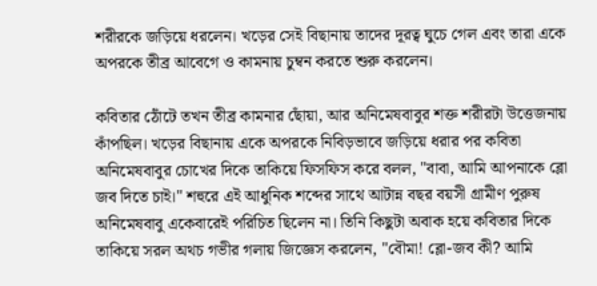শরীরকে জড়িয়ে ধরলেন। খড়ের সেই বিছানায় তাদের দূরত্ব ঘুচে গেল এবং তারা একে অপরকে তীব্র আবেগে ও কামনায় চুম্বন করতে শুরু করলেন।

কবিতার ঠোঁটে তখন তীব্র কামনার ছোঁয়া, আর অনিমেষবাবুর শক্ত শরীরটা উত্তেজনায় কাঁপছিল। খড়ের বিছানায় একে অপরকে নিবিড়ভাবে জড়িয়ে ধরার পর কবিতা অনিমেষবাবুর চোখের দিকে তাকিয়ে ফিসফিস করে বলল, "বাবা, আমি আপনাকে ব্লো জব দিতে চাই।" শহুরে এই আধুনিক শব্দের সাথে আটান্ন বছর বয়সী গ্রামীণ পুরুষ অনিমেষবাবু একেবারেই পরিচিত ছিলেন না। তিনি কিছুটা অবাক হয়ে কবিতার দিকে তাকিয়ে সরল অথচ গভীর গলায় জিজ্ঞেস করলেন, "বৌমা! ব্লো-জব কী? আমি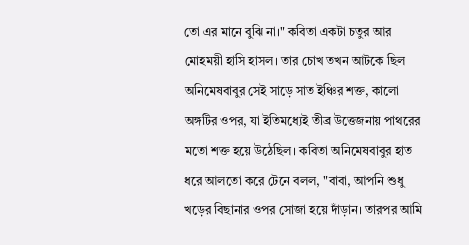তো এর মানে বুঝি না।" কবিতা একটা চতুর আর মোহময়ী হাসি হাসল। তার চোখ তখন আটকে ছিল অনিমেষবাবুর সেই সাড়ে সাত ইঞ্চির শক্ত, কালো অঙ্গটির ওপর, যা ইতিমধ্যেই তীব্র উত্তেজনায় পাথরের মতো শক্ত হয়ে উঠেছিল। কবিতা অনিমেষবাবুর হাত ধরে আলতো করে টেনে বলল, "বাবা, আপনি শুধু খড়ের বিছানার ওপর সোজা হয়ে দাঁড়ান। তারপর আমি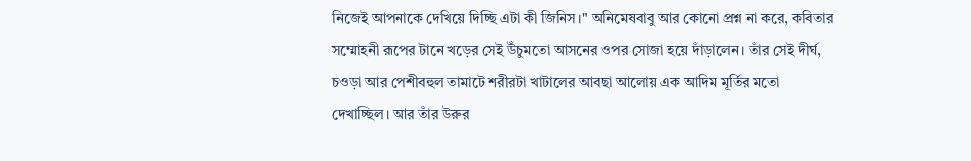নিজেই আপনাকে দেখিয়ে দিচ্ছি এটা কী জিনিস।" অনিমেষবাবু আর কোনো প্রশ্ন না করে, কবিতার সম্মোহনী রূপের টানে খড়ের সেই উঁচুমতো আসনের ওপর সোজা হয়ে দাঁড়ালেন। তাঁর সেই দীর্ঘ, চওড়া আর পেশীবহুল তামাটে শরীরটা খাটালের আবছা আলোয় এক আদিম মূর্তির মতো দেখাচ্ছিল। আর তাঁর উরুর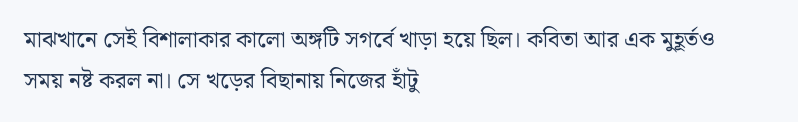মাঝখানে সেই বিশালাকার কালো অঙ্গটি সগর্বে খাড়া হয়ে ছিল। কবিতা আর এক মুহূর্তও সময় নষ্ট করল না। সে খড়ের বিছানায় নিজের হাঁটু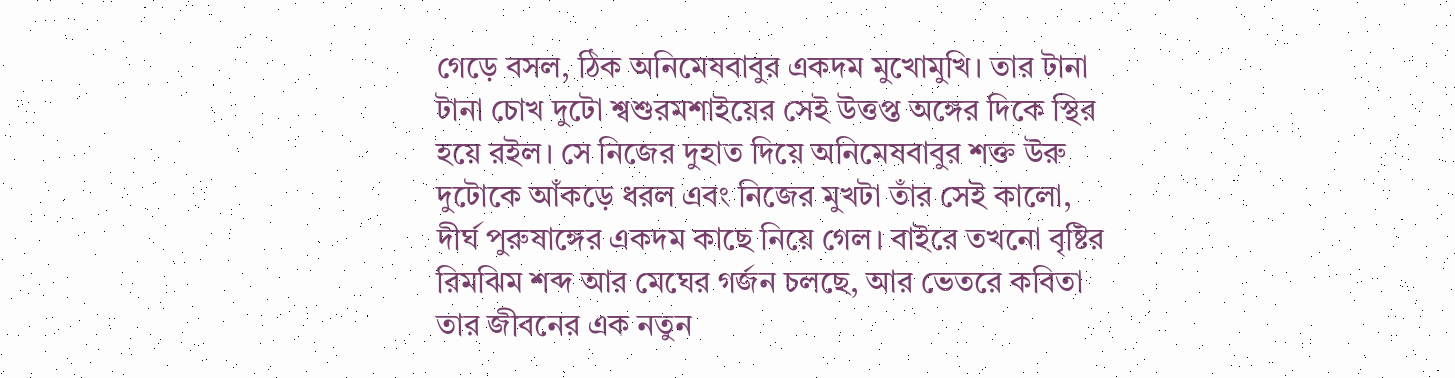গেড়ে বসল, ঠিক অনিমেষবাবুর একদম মুখোমুখি। তার টানা টানা চোখ দুটো শ্বশুরমশাইয়ের সেই উত্তপ্ত অঙ্গের দিকে স্থির হয়ে রইল। সে নিজের দুহাত দিয়ে অনিমেষবাবুর শক্ত উরু দুটোকে আঁকড়ে ধরল এবং নিজের মুখটা তাঁর সেই কালো, দীর্ঘ পুরুষাঙ্গের একদম কাছে নিয়ে গেল। বাইরে তখনো বৃষ্টির রিমঝিম শব্দ আর মেঘের গর্জন চলছে, আর ভেতরে কবিতা তার জীবনের এক নতুন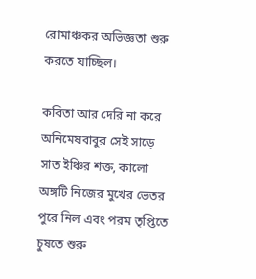রোমাঞ্চকর অভিজ্ঞতা শুরু করতে যাচ্ছিল।

কবিতা আর দেরি না করে অনিমেষবাবুর সেই সাড়ে সাত ইঞ্চির শক্ত, কালো অঙ্গটি নিজের মুখের ভেতর পুরে নিল এবং পরম তৃপ্তিতে চুষতে শুরু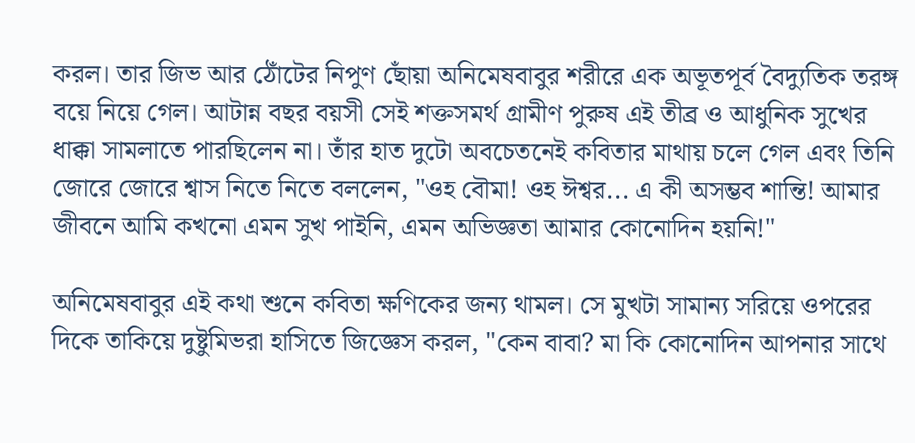করল। তার জিভ আর ঠোঁটের নিপুণ ছোঁয়া অনিমেষবাবুর শরীরে এক অভূতপূর্ব বৈদ্যুতিক তরঙ্গ বয়ে নিয়ে গেল। আটান্ন বছর বয়সী সেই শক্তসমর্থ গ্রামীণ পুরুষ এই তীব্র ও আধুনিক সুখের ধাক্কা সামলাতে পারছিলেন না। তাঁর হাত দুটো অবচেতনেই কবিতার মাথায় চলে গেল এবং তিনি জোরে জোরে শ্বাস নিতে নিতে বললেন, "ওহ বৌমা! ওহ ঈশ্বর... এ কী অসম্ভব শান্তি! আমার জীবনে আমি কখনো এমন সুখ পাইনি, এমন অভিজ্ঞতা আমার কোনোদিন হয়নি!"

অনিমেষবাবুর এই কথা শুনে কবিতা ক্ষণিকের জন্য থামল। সে মুখটা সামান্য সরিয়ে ওপরের দিকে তাকিয়ে দুষ্টুমিভরা হাসিতে জিজ্ঞেস করল, "কেন বাবা? মা কি কোনোদিন আপনার সাথে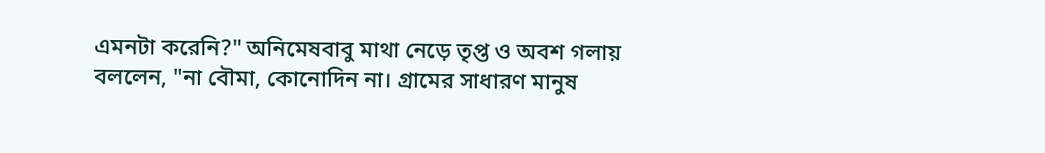এমনটা করেনি?" অনিমেষবাবু মাথা নেড়ে তৃপ্ত ও অবশ গলায় বললেন, "না বৌমা, কোনোদিন না। গ্রামের সাধারণ মানুষ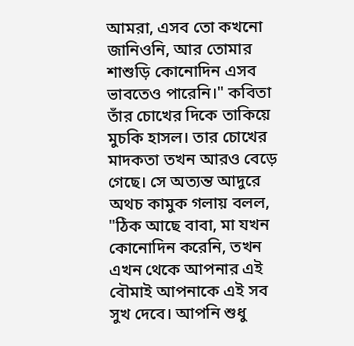আমরা, এসব তো কখনো জানিওনি, আর তোমার শাশুড়ি কোনোদিন এসব ভাবতেও পারেনি।" কবিতা তাঁর চোখের দিকে তাকিয়ে মুচকি হাসল। তার চোখের মাদকতা তখন আরও বেড়ে গেছে। সে অত্যন্ত আদুরে অথচ কামুক গলায় বলল, "ঠিক আছে বাবা, মা যখন কোনোদিন করেনি, তখন এখন থেকে আপনার এই বৌমাই আপনাকে এই সব সুখ দেবে। আপনি শুধু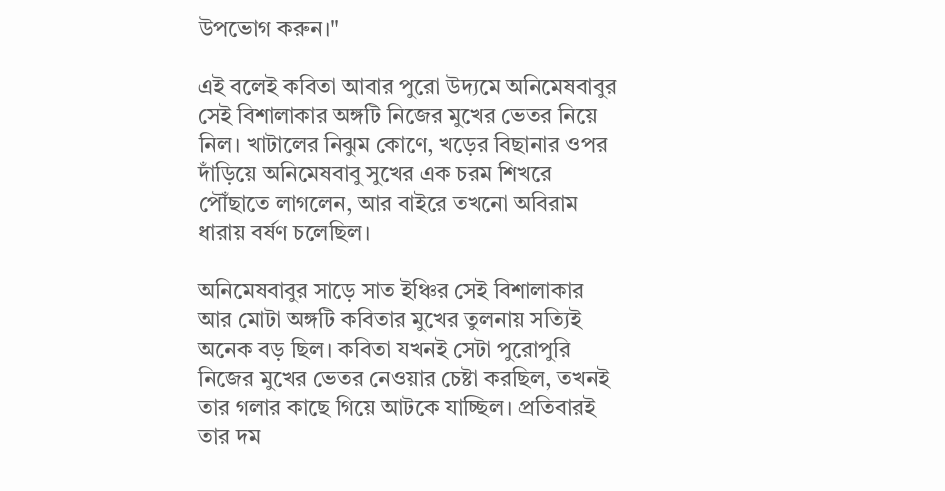উপভোগ করুন।"

এই বলেই কবিতা আবার পুরো উদ্যমে অনিমেষবাবুর সেই বিশালাকার অঙ্গটি নিজের মুখের ভেতর নিয়ে নিল। খাটালের নিঝুম কোণে, খড়ের বিছানার ওপর দাঁড়িয়ে অনিমেষবাবু সুখের এক চরম শিখরে পৌঁছাতে লাগলেন, আর বাইরে তখনো অবিরাম ধারায় বর্ষণ চলেছিল।

অনিমেষবাবুর সাড়ে সাত ইঞ্চির সেই বিশালাকার আর মোটা অঙ্গটি কবিতার মুখের তুলনায় সত্যিই অনেক বড় ছিল। কবিতা যখনই সেটা পুরোপুরি নিজের মুখের ভেতর নেওয়ার চেষ্টা করছিল, তখনই তার গলার কাছে গিয়ে আটকে যাচ্ছিল। প্রতিবারই তার দম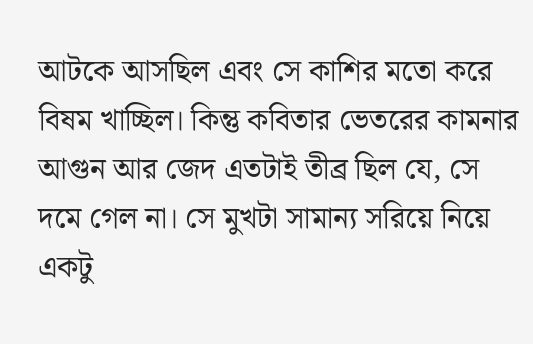আটকে আসছিল এবং সে কাশির মতো করে বিষম খাচ্ছিল। কিন্তু কবিতার ভেতরের কামনার আগুন আর জেদ এতটাই তীব্র ছিল যে, সে দমে গেল না। সে মুখটা সামান্য সরিয়ে নিয়ে একটু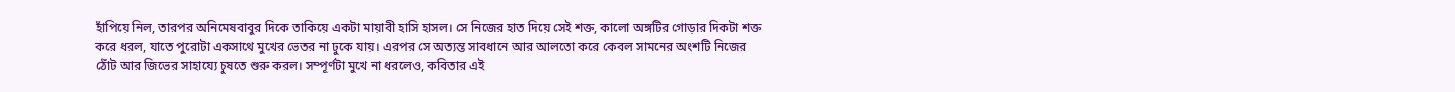হাঁপিয়ে নিল, তারপর অনিমেষবাবুর দিকে তাকিয়ে একটা মায়াবী হাসি হাসল। সে নিজের হাত দিয়ে সেই শক্ত, কালো অঙ্গটির গোড়ার দিকটা শক্ত করে ধরল, যাতে পুরোটা একসাথে মুখের ভেতর না ঢুকে যায়। এরপর সে অত্যন্ত সাবধানে আর আলতো করে কেবল সামনের অংশটি নিজের ঠোঁট আর জিভের সাহায্যে চুষতে শুরু করল। সম্পূর্ণটা মুখে না ধরলেও, কবিতার এই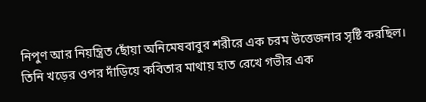নিপুণ আর নিয়ন্ত্রিত ছোঁয়া অনিমেষবাবুর শরীরে এক চরম উত্তেজনার সৃষ্টি করছিল। তিনি খড়ের ওপর দাঁড়িয়ে কবিতার মাথায় হাত রেখে গভীর এক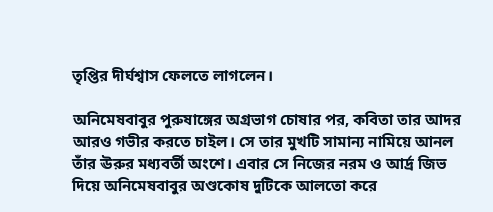তৃপ্তির দীর্ঘশ্বাস ফেলতে লাগলেন।

অনিমেষবাবুর পুরুষাঙ্গের অগ্রভাগ চোষার পর, কবিতা তার আদর আরও গভীর করতে চাইল। সে তার মুখটি সামান্য নামিয়ে আনল তাঁর ঊরুর মধ্যবর্তী অংশে। এবার সে নিজের নরম ও আর্দ্র জিভ দিয়ে অনিমেষবাবুর অণ্ডকোষ দুটিকে আলতো করে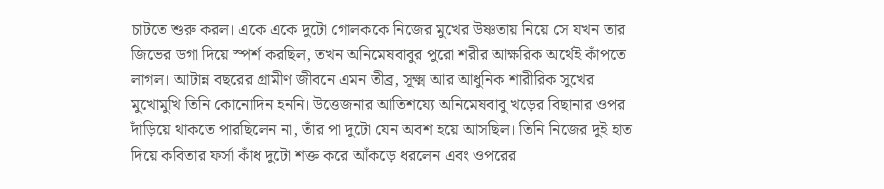চাটতে শুরু করল। একে একে দুটো গোলককে নিজের মুখের উষ্ণতায় নিয়ে সে যখন তার জিভের ডগা দিয়ে স্পর্শ করছিল, তখন অনিমেষবাবুর পুরো শরীর আক্ষরিক অর্থেই কাঁপতে লাগল। আটান্ন বছরের গ্রামীণ জীবনে এমন তীব্র, সূক্ষ্ম আর আধুনিক শারীরিক সুখের মুখোমুখি তিনি কোনোদিন হননি। উত্তেজনার আতিশয্যে অনিমেষবাবু খড়ের বিছানার ওপর দাঁড়িয়ে থাকতে পারছিলেন না, তাঁর পা দুটো যেন অবশ হয়ে আসছিল। তিনি নিজের দুই হাত দিয়ে কবিতার ফর্সা কাঁধ দুটো শক্ত করে আঁকড়ে ধরলেন এবং ওপরের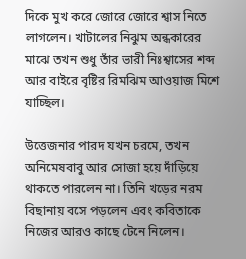দিকে মুখ করে জোরে জোরে শ্বাস নিতে লাগলেন। খাটালের নিঝুম অন্ধকারের মাঝে তখন শুধু তাঁর ভারী নিঃশ্বাসের শব্দ আর বাইরে বৃষ্টির রিমঝিম আওয়াজ মিশে যাচ্ছিল।

উত্তেজনার পারদ যখন চরমে, তখন অনিমেষবাবু আর সোজা হয়ে দাঁড়িয়ে থাকতে পারলেন না। তিনি খড়ের নরম বিছানায় বসে পড়লেন এবং কবিতাকে নিজের আরও কাছে টেনে নিলেন।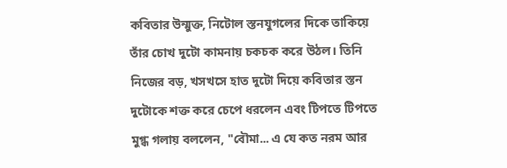কবিতার উন্মুক্ত, নিটোল স্তনযুগলের দিকে তাকিয়ে তাঁর চোখ দুটো কামনায় চকচক করে উঠল। তিনি নিজের বড়, খসখসে হাত দুটো দিয়ে কবিতার স্তন দুটোকে শক্ত করে চেপে ধরলেন এবং টিপতে টিপতে মুগ্ধ গলায় বললেন, "বৌমা... এ যে কত নরম আর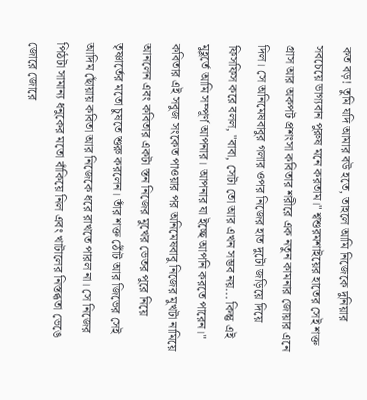কত বড়! তুমি যদি আমার বউ হতে, তাহলে আমি নিজেকে দুনিয়ার সবচেয়ে ভাগ্যবান পুরুষ মনে করতাম।" শ্বশুরমশাইয়ের হাতের সেই শক্ত গ্রাস আর অকপট প্রশংসা কবিতার শরীরে এক নতুন কামনার জোয়ার এনে দিল। সে অনিমেষবাবুর গলার ওপর নিজের হাত দুটো জড়িয়ে দিয়ে ফিসফিস করে বলল, "বাবা, সেটা তো আর এখন সম্ভব নয়... কিন্তু এই মুহূর্তে আমি সম্পূর্ণ আপনার। আপনার যা ইচ্ছে আপনি করতে পারেন।" কবিতার এই সবুজ সংকেত পাওয়ার পর অনিমেষবাবু নিজের মুখটা নামিয়ে আনলেন এবং কবিতার একটা স্তন নিজের মুখের ভেতর পুরে নিয়ে তৃষ্ণার্তের মতো চুষতে শুরু করলেন। তাঁর শক্ত ঠোঁট আর জিভের সেই আদিম ছোঁয়ায় কবিতা আর নিজেকে ধরে রাখতে পারল না। সে নিজের পিঠটা সামান্য ধনুকের মতো বাঁকিয়ে নিল এবং খাটালের নিস্তব্ধতা ভেঙে জোরে জোরে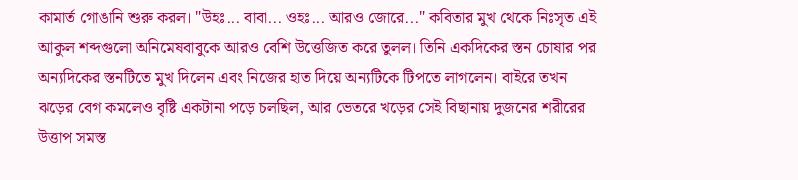কামার্ত গোঙানি শুরু করল। "উহঃ... বাবা... ওহঃ... আরও জোরে..." কবিতার মুখ থেকে নিঃসৃত এই আকুল শব্দগুলো অনিমেষবাবুকে আরও বেশি উত্তেজিত করে তুলল। তিনি একদিকের স্তন চোষার পর অন্যদিকের স্তনটিতে মুখ দিলেন এবং নিজের হাত দিয়ে অন্যটিকে টিপতে লাগলেন। বাইরে তখন ঝড়ের বেগ কমলেও বৃষ্টি একটানা পড়ে চলছিল, আর ভেতরে খড়ের সেই বিছানায় দুজনের শরীরের উত্তাপ সমস্ত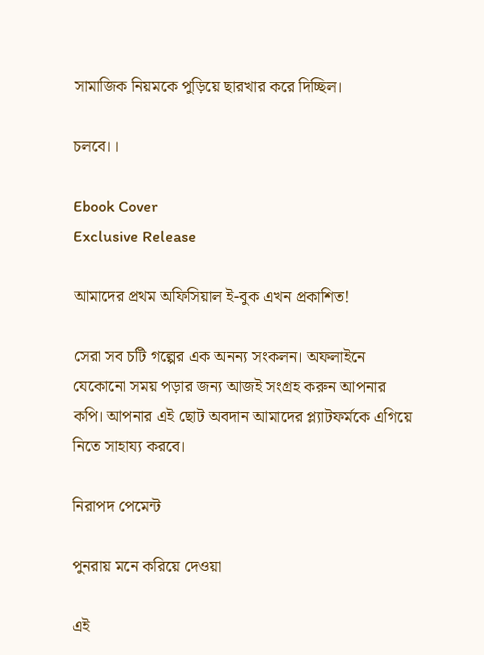সামাজিক নিয়মকে পুড়িয়ে ছারখার করে দিচ্ছিল।

চলবে।।

Ebook Cover
Exclusive Release

আমাদের প্রথম অফিসিয়াল ই-বুক এখন প্রকাশিত!

সেরা সব চটি গল্পের এক অনন্য সংকলন। অফলাইনে যেকোনো সময় পড়ার জন্য আজই সংগ্রহ করুন আপনার কপি। আপনার এই ছোট অবদান আমাদের প্ল্যাটফর্মকে এগিয়ে নিতে সাহায্য করবে।

নিরাপদ পেমেন্ট

পুনরায় মনে করিয়ে দেওয়া

এই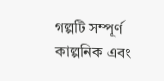গল্পটি সম্পূর্ণ কাল্পনিক এবং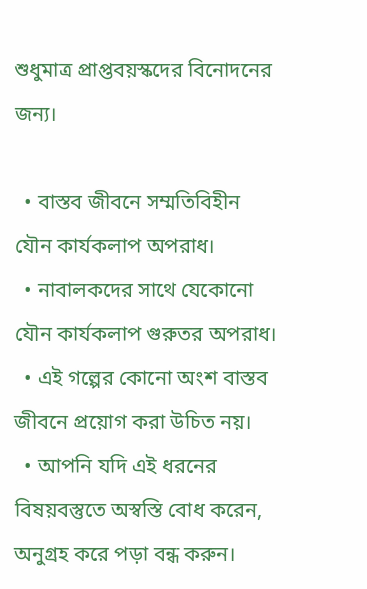শুধুমাত্র প্রাপ্তবয়স্কদের বিনোদনের জন্য।

  • বাস্তব জীবনে সম্মতিবিহীন যৌন কার্যকলাপ অপরাধ।
  • নাবালকদের সাথে যেকোনো যৌন কার্যকলাপ গুরুতর অপরাধ।
  • এই গল্পের কোনো অংশ বাস্তব জীবনে প্রয়োগ করা উচিত নয়।
  • আপনি যদি এই ধরনের বিষয়বস্তুতে অস্বস্তি বোধ করেন, অনুগ্রহ করে পড়া বন্ধ করুন।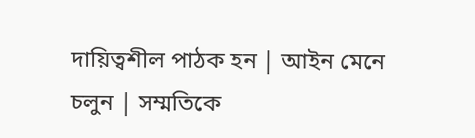দায়িত্বশীল পাঠক হন | আইন মেনে চলুন | সম্মতিকে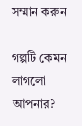সম্মান করুন

গল্পটি কেমন লাগলো আপনার?